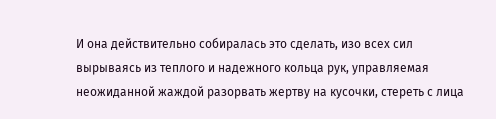И она действительно собиралась это сделать, изо всех сил вырываясь из теплого и надежного кольца рук, управляемая неожиданной жаждой разорвать жертву на кусочки, стереть с лица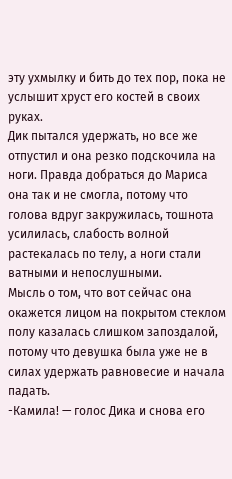эту ухмылку и бить до тех пор, пока не услышит хруст его костей в своих руках.
Дик пытался удержать, но все же отпустил и она резко подскочила на ноги. Правда добраться до Мариса она так и не смогла, потому что голова вдруг закружилась, тошнота усилилась, слабость волной растекалась по телу, а ноги стали ватными и непослушными.
Мысль о том, что вот сейчас она окажется лицом на покрытом стеклом полу казалась слишком запоздалой, потому что девушка была уже не в силах удержать равновесие и начала падать.
-Камила! — голос Дика и снова его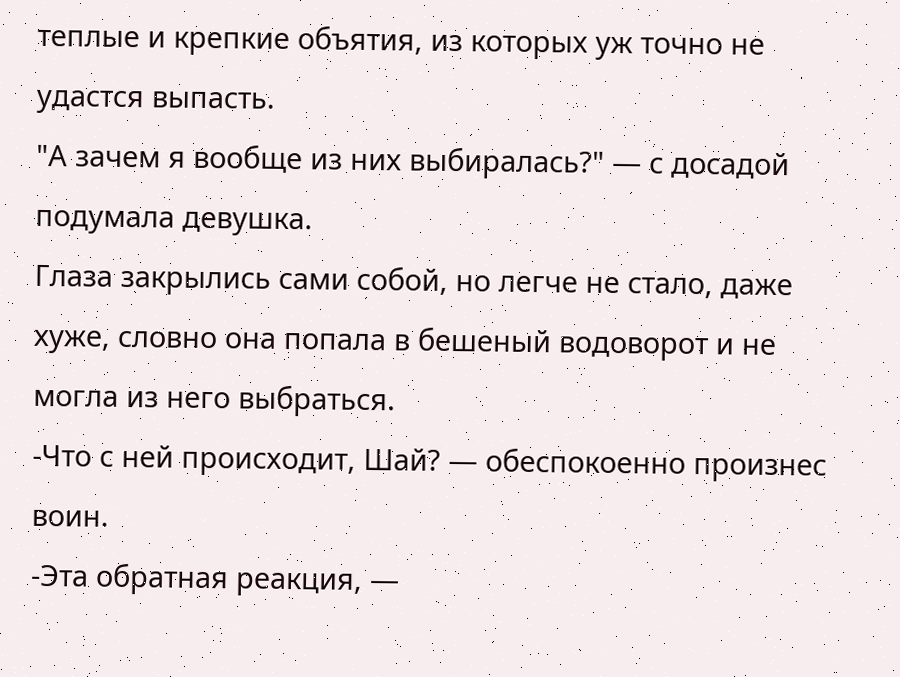теплые и крепкие объятия, из которых уж точно не удастся выпасть.
"А зачем я вообще из них выбиралась?" — с досадой подумала девушка.
Глаза закрылись сами собой, но легче не стало, даже хуже, словно она попала в бешеный водоворот и не могла из него выбраться.
-Что с ней происходит, Шай? — обеспокоенно произнес воин.
-Эта обратная реакция, —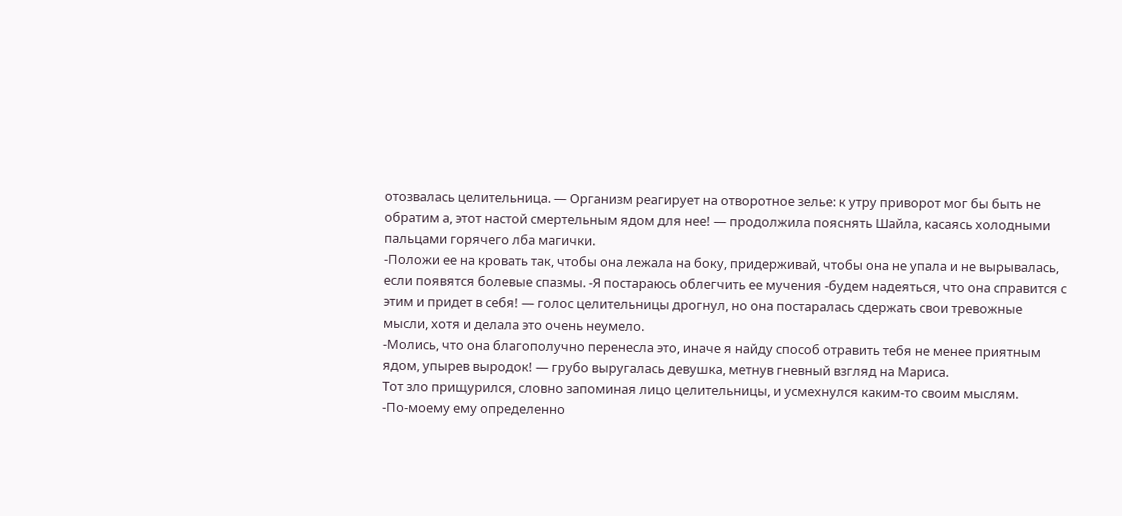отозвалась целительница. — Организм реагирует на отворотное зелье: к утру приворот мог бы быть не обратим а, этот настой смертельным ядом для нее! — продолжила пояснять Шайла, касаясь холодными пальцами горячего лба магички.
-Положи ее на кровать так, чтобы она лежала на боку, придерживай, чтобы она не упала и не вырывалась, если появятся болевые спазмы. -Я постараюсь облегчить ее мучения -будем надеяться, что она справится с этим и придет в себя! — голос целительницы дрогнул, но она постаралась сдержать свои тревожные мысли, хотя и делала это очень неумело.
-Молись, что она благополучно перенесла это, иначе я найду способ отравить тебя не менее приятным ядом, упырев выродок! — грубо выругалась девушка, метнув гневный взгляд на Мариса.
Тот зло прищурился, словно запоминая лицо целительницы, и усмехнулся каким-то своим мыслям.
-По-моему ему определенно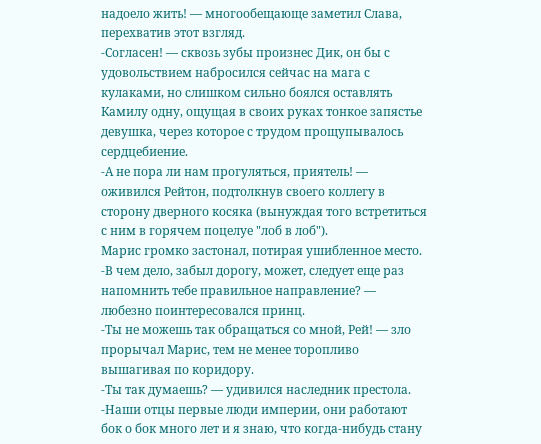надоело жить! — многообещающе заметил Слава, перехватив этот взгляд.
-Согласен! — сквозь зубы произнес Дик, он бы с удовольствием набросился сейчас на мага с кулаками, но слишком сильно боялся оставлять Камилу одну, ощущая в своих руках тонкое запястье девушка, через которое с трудом прощупывалось сердцебиение.
-А не пора ли нам прогуляться, приятель! — оживился Рейтон, подтолкнув своего коллегу в сторону дверного косяка (вынуждая того встретиться с ним в горячем поцелуе "лоб в лоб").
Марис громко застонал, потирая ушибленное место.
-В чем дело, забыл дорогу, может, следует еще раз напомнить тебе правильное направление? — любезно поинтересовался принц.
-Ты не можешь так обращаться со мной, Рей! — зло прорычал Марис, тем не менее торопливо вышагивая по коридору.
-Ты так думаешь? — удивился наследник престола.
-Наши отцы первые люди империи, они работают бок о бок много лет и я знаю, что когда-нибудь стану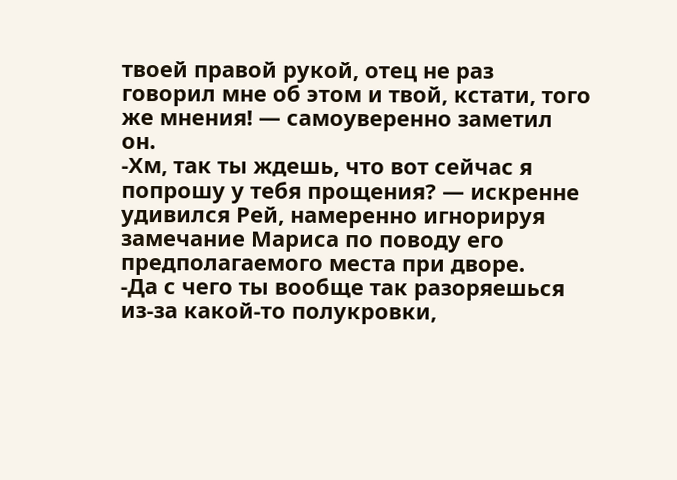твоей правой рукой, отец не раз говорил мне об этом и твой, кстати, того же мнения! — самоуверенно заметил он.
-Хм, так ты ждешь, что вот сейчас я попрошу у тебя прощения? — искренне удивился Рей, намеренно игнорируя замечание Мариса по поводу его предполагаемого места при дворе.
-Да с чего ты вообще так разоряешься из-за какой-то полукровки,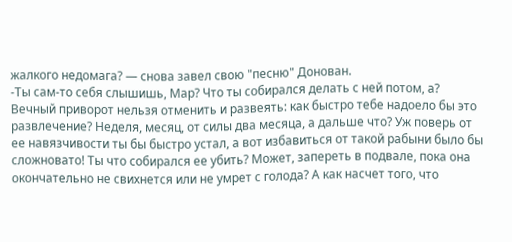жалкого недомага? — снова завел свою "песню" Донован.
-Ты сам-то себя слышишь, Мар? Что ты собирался делать с ней потом, а? Вечный приворот нельзя отменить и развеять: как быстро тебе надоело бы это развлечение? Неделя, месяц, от силы два месяца, а дальше что? Уж поверь от ее навязчивости ты бы быстро устал, а вот избавиться от такой рабыни было бы сложновато! Ты что собирался ее убить? Может, запереть в подвале, пока она окончательно не свихнется или не умрет с голода? А как насчет того, что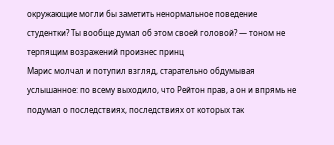окружающие могли бы заметить ненормальное поведение студентки? Ты вообще думал об этом своей головой? — тоном не терпящим возражений произнес принц
Марис молчал и потупил взгляд, старательно обдумывая услышанное: по всему выходило, что Рейтон прав, а он и впрямь не подумал о последствиях, последствиях от которых так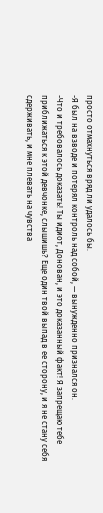просто отмахнуться вряд ли удалось бы.
-Я был на взводе и потерял контроль над собой, — вынужденно признался он.
-Что и требовалось доказать! Ты идиот, Донован, и это доказанный факт! Я запрещаю тебе приближаться к этой девчонке, слышишь? Еще один твой выпад в ее сторону, и я не стану себя сдерживать, и мне плевать на чувства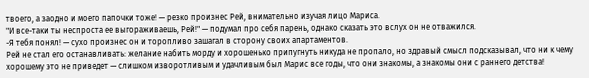твоего, а заодно и моего папочки тоже! — резко произнес Рей, внимательно изучая лицо Мариса.
"И все-таки ты неспроста ее выгораживаешь, Рей!" — подумал про себя парень, однако сказать это вслух он не отважился.
-Я тебя понял! — сухо произнес он и торопливо зашагал в сторону своих апартаментов.
Рей не стал его останавливать: желание набить морду и хорошенько припугнуть никуда не пропало, но здравый смысл подсказывал, что ни к чему хорошему это не приведет — слишком изворотливым и удачливым был Марис все годы, что они знакомы, а знакомы они с раннего детства!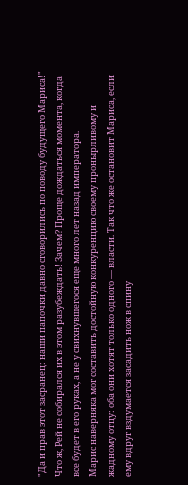"Да и прав этот засранец: наши папочки давно сговорились по поводу будущего Мариса!"
Что ж, Рей не собирался их в этом разубеждать! Зачем? Проще дождаться момента, когда все будет в его руках, а не у свихнувшегося еще много лет назад императора.
Марис наверняка мог составить достойную конкуренцию своему пронырливому и жадному отцу: оба они хотят только одного — власти. Так что же остановит Мариса, если ему вдруг вздумается засадить нож в спину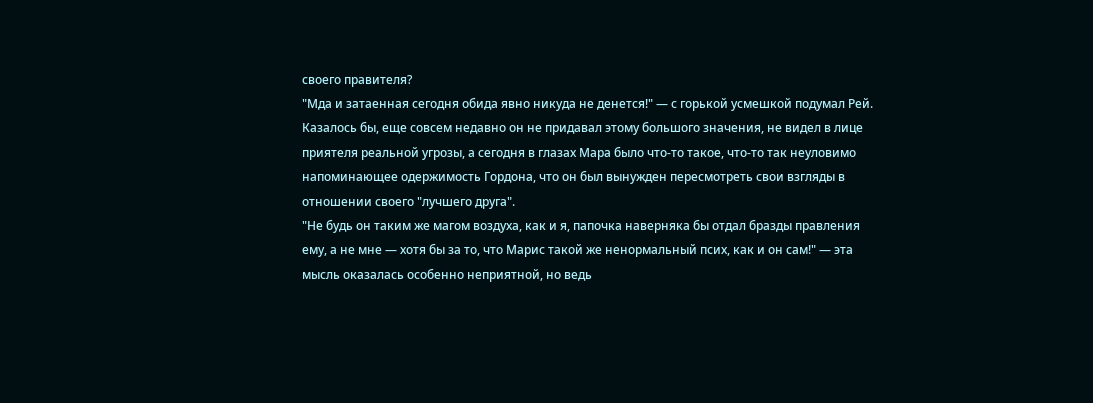своего правителя?
"Мда и затаенная сегодня обида явно никуда не денется!" — с горькой усмешкой подумал Рей.
Казалось бы, еще совсем недавно он не придавал этому большого значения, не видел в лице приятеля реальной угрозы, а сегодня в глазах Мара было что-то такое, что-то так неуловимо напоминающее одержимость Гордона, что он был вынужден пересмотреть свои взгляды в отношении своего "лучшего друга".
"Не будь он таким же магом воздуха, как и я, папочка наверняка бы отдал бразды правления ему, а не мне — хотя бы за то, что Марис такой же ненормальный псих, как и он сам!" — эта мысль оказалась особенно неприятной, но ведь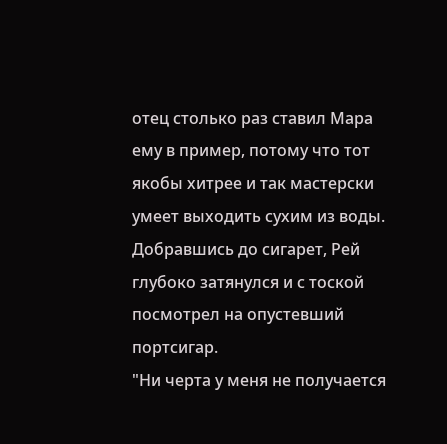отец столько раз ставил Мара ему в пример, потому что тот якобы хитрее и так мастерски умеет выходить сухим из воды.
Добравшись до сигарет, Рей глубоко затянулся и с тоской посмотрел на опустевший портсигар.
"Ни черта у меня не получается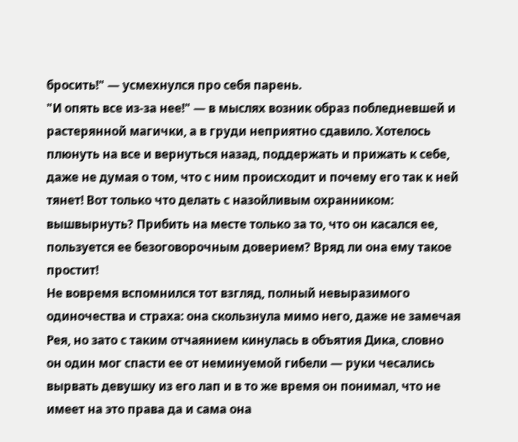бросить!" — усмехнулся про себя парень.
"И опять все из-за нее!" — в мыслях возник образ побледневшей и растерянной магички, а в груди неприятно сдавило. Хотелось плюнуть на все и вернуться назад, поддержать и прижать к себе, даже не думая о том, что с ним происходит и почему его так к ней тянет! Вот только что делать с назойливым охранником: вышвырнуть? Прибить на месте только за то, что он касался ее, пользуется ее безоговорочным доверием? Вряд ли она ему такое простит!
Не вовремя вспомнился тот взгляд, полный невыразимого одиночества и страха: она скользнула мимо него, даже не замечая Рея, но зато с таким отчаянием кинулась в объятия Дика, словно он один мог спасти ее от неминуемой гибели — руки чесались вырвать девушку из его лап и в то же время он понимал, что не имеет на это права да и сама она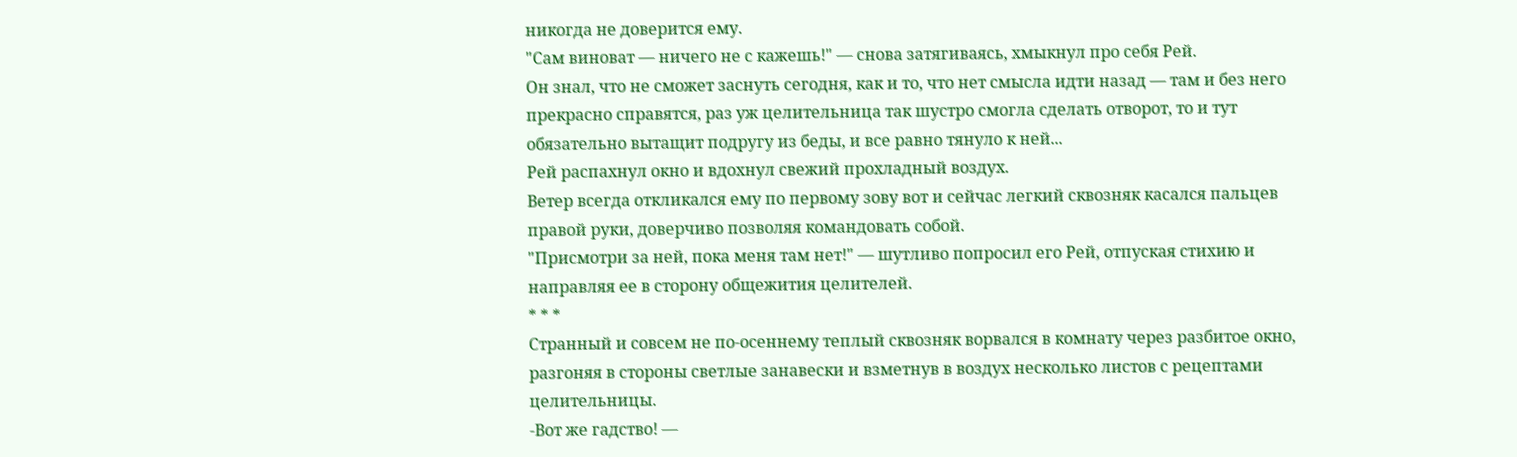никогда не доверится ему.
"Сам виноват — ничего не с кажешь!" — снова затягиваясь, хмыкнул про себя Рей.
Он знал, что не сможет заснуть сегодня, как и то, что нет смысла идти назад — там и без него прекрасно справятся, раз уж целительница так шустро смогла сделать отворот, то и тут обязательно вытащит подругу из беды, и все равно тянуло к ней...
Рей распахнул окно и вдохнул свежий прохладный воздух.
Ветер всегда откликался ему по первому зову вот и сейчас легкий сквозняк касался пальцев правой руки, доверчиво позволяя командовать собой.
"Присмотри за ней, пока меня там нет!" — шутливо попросил его Рей, отпуская стихию и направляя ее в сторону общежития целителей.
* * *
Странный и совсем не по-осеннему теплый сквозняк ворвался в комнату через разбитое окно, разгоняя в стороны светлые занавески и взметнув в воздух несколько листов с рецептами целительницы.
-Вот же гадство! —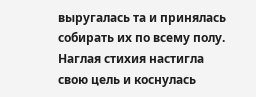выругалась та и принялась собирать их по всему полу.
Наглая стихия настигла свою цель и коснулась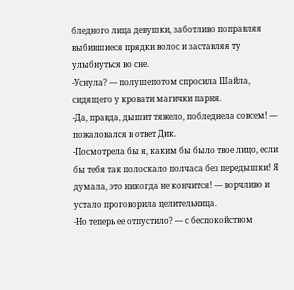бледного лица девушки, заботливо поправляя выбившиеся прядки волос и заставляя ту улыбнуться во сне.
-Уснула? — полушепотом спросила Шайла, сидящего у кровати магички парня.
-Да, правда, дышит тяжело, побледнела совсем! — пожаловался в ответ Дик.
-Посмотрела бы я, каким бы было твое лицо, если бы тебя так полоскало полчаса без передышки! Я думала, это никогда не кончится! — ворчливо и устало проговорила целительница.
-Но теперь ее отпустило? — с беспокойством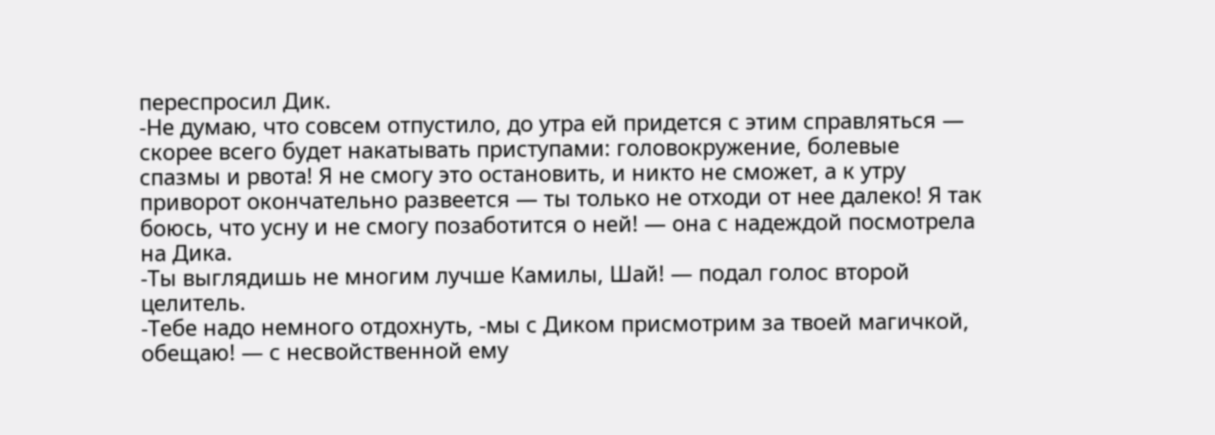переспросил Дик.
-Не думаю, что совсем отпустило, до утра ей придется с этим справляться — скорее всего будет накатывать приступами: головокружение, болевые спазмы и рвота! Я не смогу это остановить, и никто не сможет, а к утру приворот окончательно развеется — ты только не отходи от нее далеко! Я так боюсь, что усну и не смогу позаботится о ней! — она с надеждой посмотрела на Дика.
-Ты выглядишь не многим лучше Камилы, Шай! — подал голос второй целитель.
-Тебе надо немного отдохнуть, -мы с Диком присмотрим за твоей магичкой, обещаю! — с несвойственной ему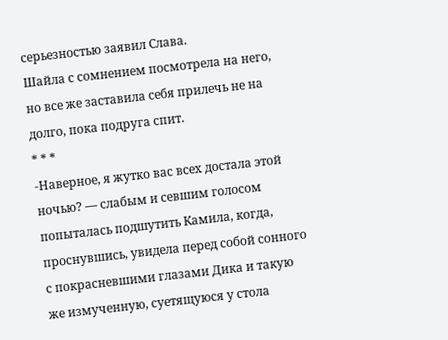серьезностью заявил Слава.
Шайла с сомнением посмотрела на него, но все же заставила себя прилечь не на долго, пока подруга спит.
* * *
-Наверное, я жутко вас всех достала этой ночью? — слабым и севшим голосом попыталась подшутить Камила, когда, проснувшись, увидела перед собой сонного с покрасневшими глазами Дика и такую же измученную, суетящуюся у стола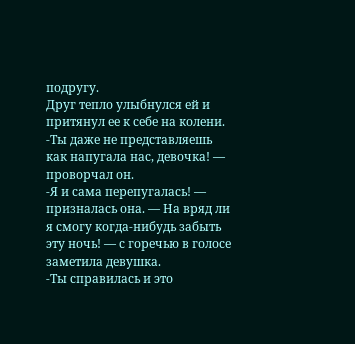подругу.
Друг тепло улыбнулся ей и притянул ее к себе на колени.
-Ты даже не представляешь как напугала нас, девочка! — проворчал он.
-Я и сама перепугалась! — призналась она. — На вряд ли я смогу когда-нибудь забыть эту ночь! — с горечью в голосе заметила девушка.
-Ты справилась и это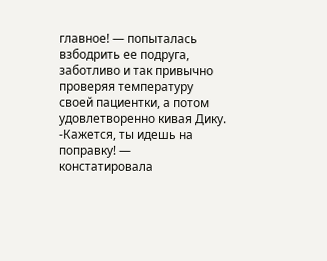главное! — попыталась взбодрить ее подруга, заботливо и так привычно проверяя температуру своей пациентки, а потом удовлетворенно кивая Дику.
-Кажется, ты идешь на поправку! — констатировала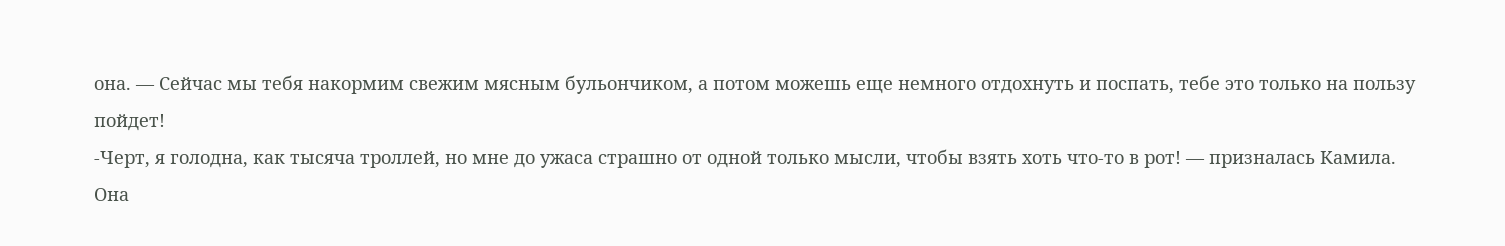она. — Сейчас мы тебя накормим свежим мясным бульончиком, а потом можешь еще немного отдохнуть и поспать, тебе это только на пользу пойдет!
-Черт, я голодна, как тысяча троллей, но мне до ужаса страшно от одной только мысли, чтобы взять хоть что-то в рот! — призналась Камила.
Она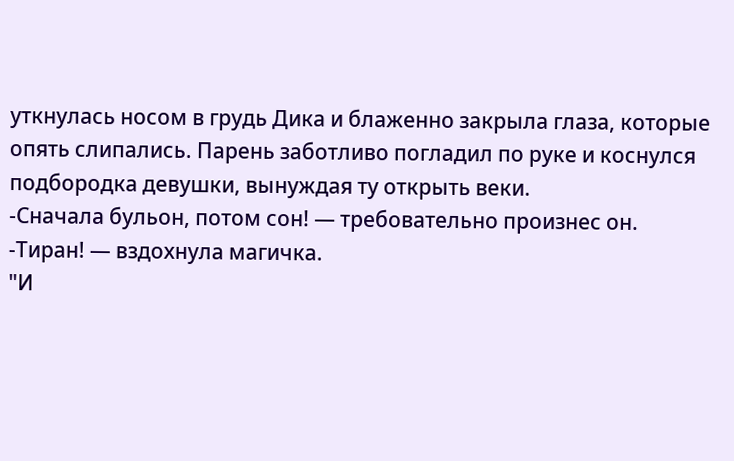уткнулась носом в грудь Дика и блаженно закрыла глаза, которые опять слипались. Парень заботливо погладил по руке и коснулся подбородка девушки, вынуждая ту открыть веки.
-Сначала бульон, потом сон! — требовательно произнес он.
-Тиран! — вздохнула магичка.
"И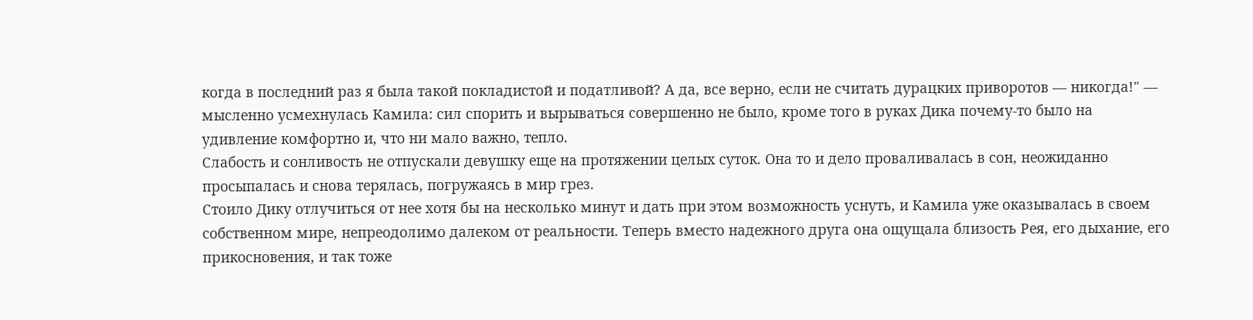когда в последний раз я была такой покладистой и податливой? А да, все верно, если не считать дурацких приворотов — никогда!" — мысленно усмехнулась Камила: сил спорить и вырываться совершенно не было, кроме того в руках Дика почему-то было на удивление комфортно и, что ни мало важно, тепло.
Слабость и сонливость не отпускали девушку еще на протяжении целых суток. Она то и дело проваливалась в сон, неожиданно просыпалась и снова терялась, погружаясь в мир грез.
Стоило Дику отлучиться от нее хотя бы на несколько минут и дать при этом возможность уснуть, и Камила уже оказывалась в своем собственном мире, непреодолимо далеком от реальности. Теперь вместо надежного друга она ощущала близость Рея, его дыхание, его прикосновения, и так тоже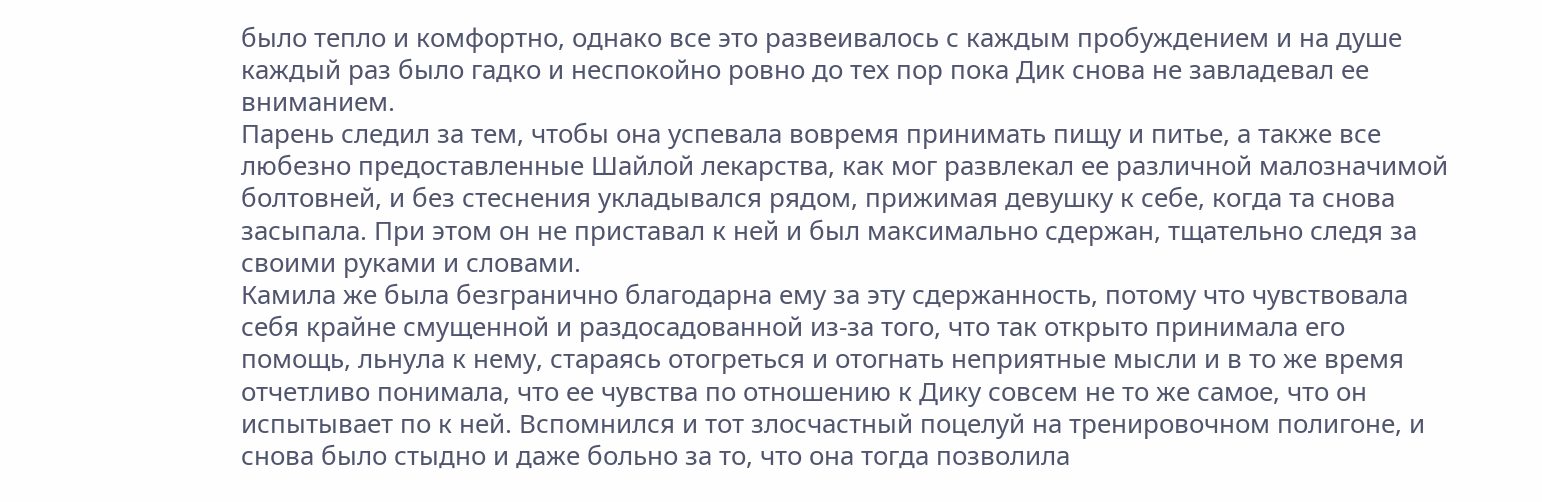было тепло и комфортно, однако все это развеивалось с каждым пробуждением и на душе каждый раз было гадко и неспокойно ровно до тех пор пока Дик снова не завладевал ее вниманием.
Парень следил за тем, чтобы она успевала вовремя принимать пищу и питье, а также все любезно предоставленные Шайлой лекарства, как мог развлекал ее различной малозначимой болтовней, и без стеснения укладывался рядом, прижимая девушку к себе, когда та снова засыпала. При этом он не приставал к ней и был максимально сдержан, тщательно следя за своими руками и словами.
Камила же была безгранично благодарна ему за эту сдержанность, потому что чувствовала себя крайне смущенной и раздосадованной из-за того, что так открыто принимала его помощь, льнула к нему, стараясь отогреться и отогнать неприятные мысли и в то же время отчетливо понимала, что ее чувства по отношению к Дику совсем не то же самое, что он испытывает по к ней. Вспомнился и тот злосчастный поцелуй на тренировочном полигоне, и снова было стыдно и даже больно за то, что она тогда позволила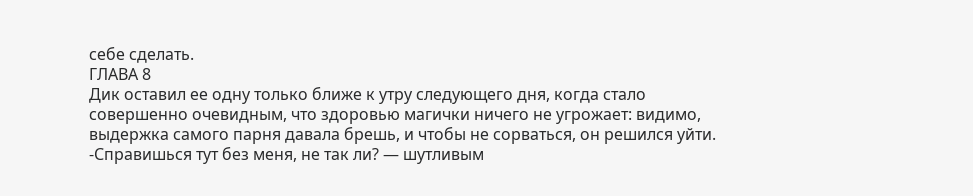себе сделать.
ГЛАВА 8
Дик оставил ее одну только ближе к утру следующего дня, когда стало совершенно очевидным, что здоровью магички ничего не угрожает: видимо, выдержка самого парня давала брешь, и чтобы не сорваться, он решился уйти.
-Справишься тут без меня, не так ли? — шутливым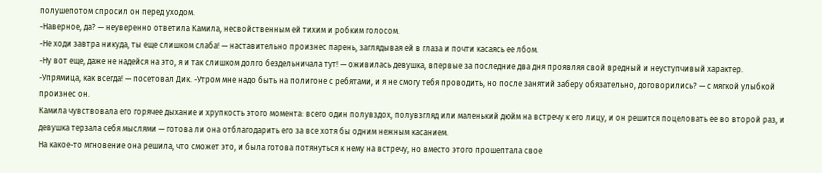полушепотом спросил он перед уходом.
-Наверное, да? — неуверенно ответила Камила, несвойственным ей тихим и робким голосом.
-Не ходи завтра никуда, ты еще слишком слаба! — наставительно произнес парень, заглядывая ей в глаза и почти касаясь ее лбом.
-Ну вот еще, даже не надейся на это, я и так слишком долго бездельничала тут! — оживилась девушка, впервые за последние два дня проявляя свой вредный и неуступчивый характер.
-Упрямица, как всегда! — посетовал Дик. -Утром мне надо быть на полигоне с ребятами, и я не смогу тебя проводить, но после занятий заберу обязательно, договорились? — с мягкой улыбкой произнес он.
Камила чувствовала его горячее дыхание и хрупкость этого момента: всего один полувздох, полувзгляд или маленький дюйм на встречу к его лицу, и он решится поцеловать ее во второй раз, и девушка терзала себя мыслями — готова ли она отблагодарить его за все хотя бы одним нежным касанием.
На какое-то мгновение она решила, что сможет это, и была готова потянуться к нему на встречу, но вместо этого прошептала свое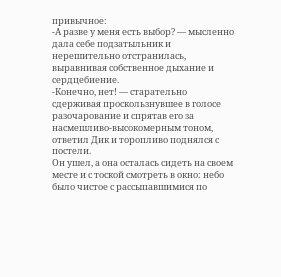привычное:
-А разве у меня есть выбор? — мысленно дала себе подзатыльник и нерешительно отстранилась, выравнивая собственное дыхание и сердцебиение.
-Конечно, нет! — старательно сдерживая проскользнувшее в голосе разочарование и спрятав его за насмешливо-высокомерным тоном, ответил Дик и торопливо поднялся с постели.
Он ушел, а она осталась сидеть на своем месте и с тоской смотреть в окно: небо было чистое с рассыпавшимися по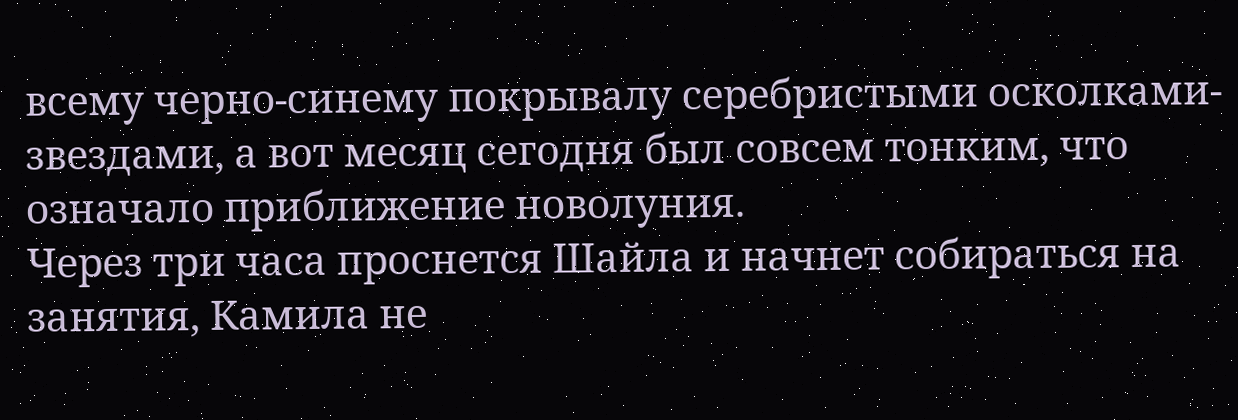всему черно-синему покрывалу серебристыми осколками-звездами, а вот месяц сегодня был совсем тонким, что означало приближение новолуния.
Через три часа проснется Шайла и начнет собираться на занятия, Камила не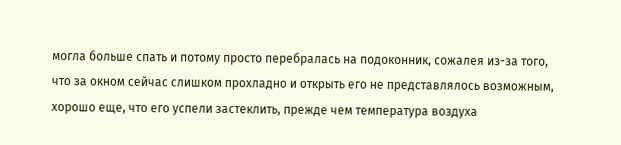могла больше спать и потому просто перебралась на подоконник, сожалея из-за того, что за окном сейчас слишком прохладно и открыть его не представлялось возможным, хорошо еще, что его успели застеклить, прежде чем температура воздуха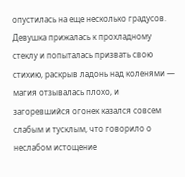опустилась на еще несколько градусов.
Девушка прижалась к прохладному стеклу и попыталась призвать свою стихию, раскрыв ладонь над коленями — магия отзывалась плохо, и загоревшийся огонек казался совсем слабым и тусклым, что говорило о неслабом истощение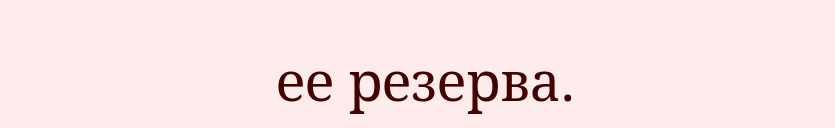ее резерва.